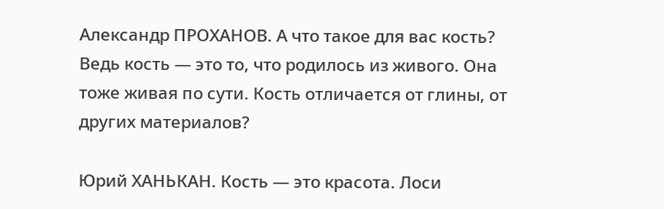Александр ПРОХАНОВ. А что такое для вас кость? Ведь кость — это то, что родилось из живого. Она тоже живая по сути. Кость отличается от глины, от других материалов?

Юрий ХАНЬКАН. Кость — это красота. Лоси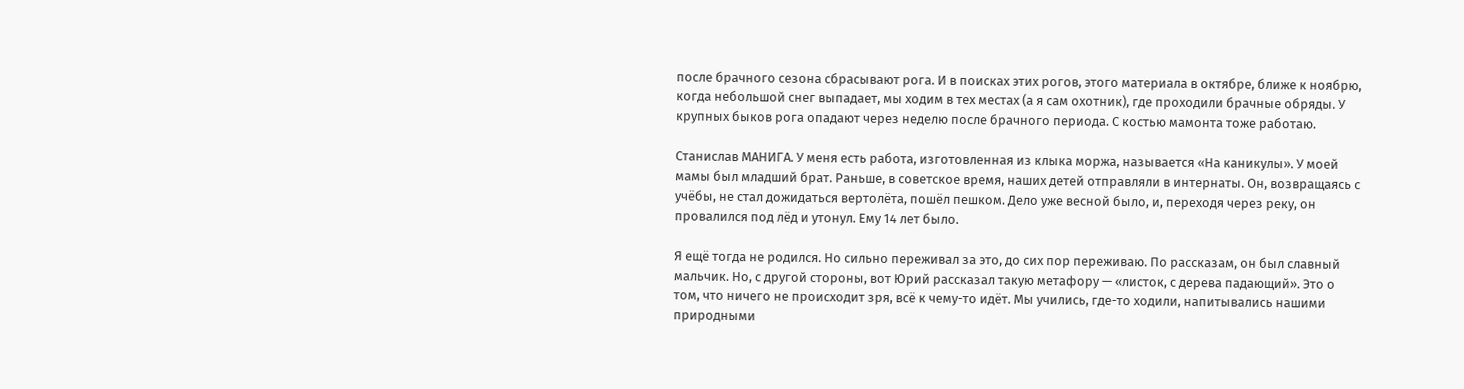после брачного сезона сбрасывают рога. И в поисках этих рогов, этого материала в октябре, ближе к ноябрю, когда небольшой снег выпадает, мы ходим в тех местах (а я сам охотник), где проходили брачные обряды. У крупных быков рога опадают через неделю после брачного периода. С костью мамонта тоже работаю.

Станислав МАНИГА. У меня есть работа, изготовленная из клыка моржа, называется «На каникулы». У моей мамы был младший брат. Раньше, в советское время, наших детей отправляли в интернаты. Он, возвращаясь с учёбы, не стал дожидаться вертолёта, пошёл пешком. Дело уже весной было, и, переходя через реку, он провалился под лёд и утонул. Ему 14 лет было.

Я ещё тогда не родился. Но сильно переживал за это, до сих пор переживаю. По рассказам, он был славный мальчик. Но, с другой стороны, вот Юрий рассказал такую метафору — «листок, с дерева падающий». Это о том, что ничего не происходит зря, всё к чему-то идёт. Мы учились, где-то ходили, напитывались нашими природными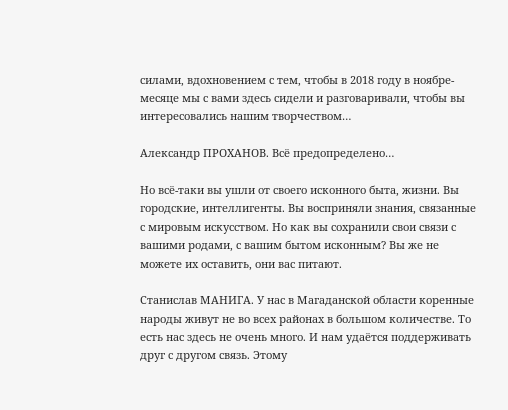силами, вдохновением с тем, чтобы в 2018 году в ноябре-месяце мы с вами здесь сидели и разговаривали, чтобы вы интересовались нашим творчеством…

Александр ПРОХАНОВ. Всё предопределено…

Но всё-таки вы ушли от своего исконного быта, жизни. Вы городские, интеллигенты. Вы восприняли знания, связанные с мировым искусством. Но как вы сохранили свои связи с вашими родами, с вашим бытом исконным? Вы же не можете их оставить, они вас питают.

Станислав МАНИГА. У нас в Магаданской области коренные народы живут не во всех районах в большом количестве. То есть нас здесь не очень много. И нам удаётся поддерживать друг с другом связь. Этому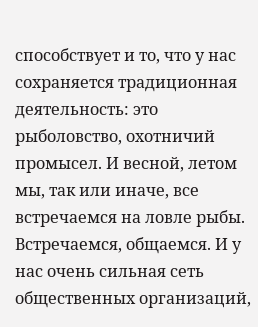способствует и то, что у нас сохраняется традиционная деятельность: это рыболовство, охотничий промысел. И весной, летом мы, так или иначе, все встречаемся на ловле рыбы. Встречаемся, общаемся. И у нас очень сильная сеть общественных организаций,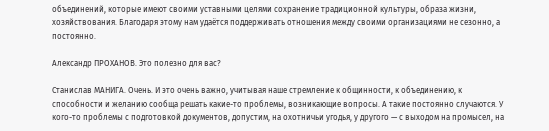объединений, которые имеют своими уставными целями сохранение традиционной культуры, образа жизни, хозяйствования. Благодаря этому нам удаётся поддерживать отношения между своими организациями не сезонно, а постоянно.

Александр ПРОХАНОВ. Это полезно для вас?

Станислав МАНИГА. Очень. И это очень важно, учитывая наше стремление к общинности, к объединению, к способности и желанию сообща решать какие-то проблемы, возникающие вопросы. А такие постоянно случаются. У кого-то проблемы с подготовкой документов, допустим, на охотничьи угодья, у другого — с выходом на промысел, на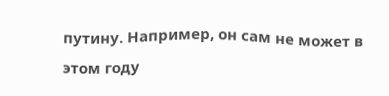путину. Например, он сам не может в этом году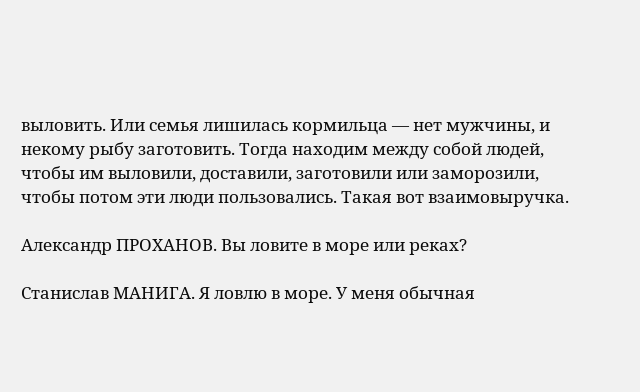выловить. Или семья лишилась кормильца — нет мужчины, и некому рыбу заготовить. Тогда находим между собой людей, чтобы им выловили, доставили, заготовили или заморозили, чтобы потом эти люди пользовались. Такая вот взаимовыручка.

Александр ПРОХАНОВ. Вы ловите в море или реках?

Станислав МАНИГА. Я ловлю в море. У меня обычная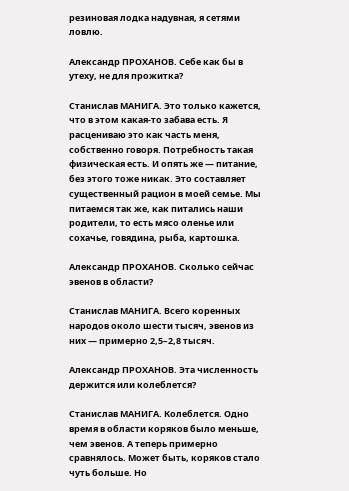резиновая лодка надувная, я сетями ловлю.

Александр ПРОХАНОВ. Себе как бы в утеху, не для прожитка?

Станислав МАНИГА. Это только кажется, что в этом какая-то забава есть. Я расцениваю это как часть меня, собственно говоря. Потребность такая физическая есть. И опять же — питание, без этого тоже никак. Это составляет существенный рацион в моей семье. Мы питаемся так же, как питались наши родители, то есть мясо оленье или сохачье, говядина, рыба, картошка.

Александр ПРОХАНОВ. Сколько сейчас эвенов в области?

Станислав МАНИГА. Всего коренных народов около шести тысяч, эвенов из них — примерно 2,5–2,8 тысяч.

Александр ПРОХАНОВ. Эта численность держится или колеблется?

Станислав МАНИГА. Колеблется. Одно время в области коряков было меньше, чем эвенов. А теперь примерно сравнялось. Может быть, коряков стало чуть больше. Но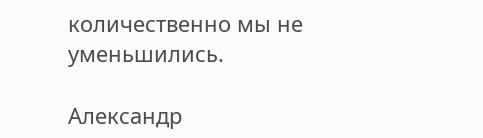количественно мы не уменьшились.

Александр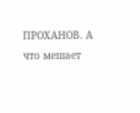ПРОХАНОВ. А что мешает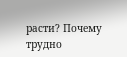расти? Почему трудно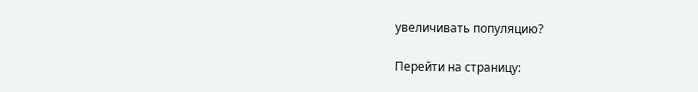увеличивать популяцию?

Перейти на страницу: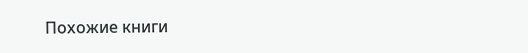Похожие книги